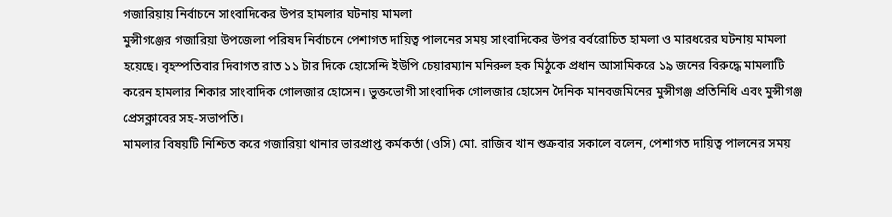গজারিয়ায় নির্বাচনে সাংবাদিকের উপর হামলার ঘটনায় মামলা
মুন্সীগঞ্জের গজারিয়া উপজেলা পরিষদ নির্বাচনে পেশাগত দায়িত্ব পালনের সময় সাংবাদিকের উপর বর্বরোচিত হামলা ও মারধরের ঘটনায় মামলা হয়েছে। বৃহস্পতিবার দিবাগত রাত ১১ টার দিকে হোসেন্দি ইউপি চেয়ারম্যান মনিরুল হক মিঠুকে প্রধান আসামিকরে ১৯ জনের বিরুদ্ধে মামলাটি করেন হামলার শিকার সাংবাদিক গোলজার হোসেন। ভুক্তভোগী সাংবাদিক গোলজার হোসেন দৈনিক মানবজমিনের মুন্সীগঞ্জ প্রতিনিধি এবং মুন্সীগঞ্জ প্রেসক্লাবের সহ-সভাপতি।
মামলার বিষয়টি নিশ্চিত করে গজারিয়া থানার ভারপ্রাপ্ত কর্মকর্তা (ওসি) মো. রাজিব খান শুক্রবার সকালে বলেন, পেশাগত দায়িত্ব পালনের সময়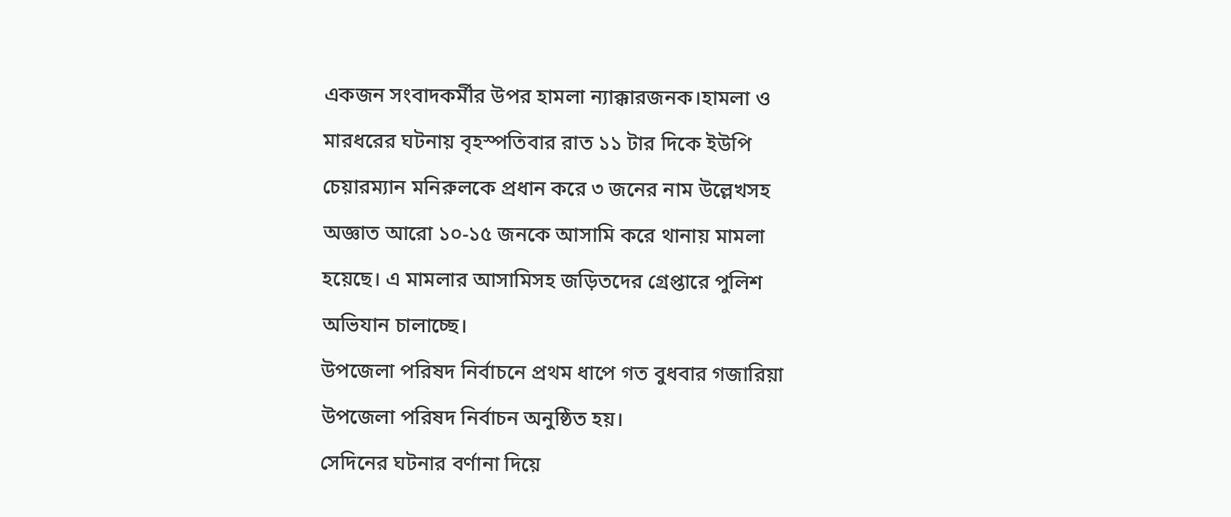একজন সংবাদকর্মীর উপর হামলা ন্যাক্কারজনক।হামলা ও মারধরের ঘটনায় বৃহস্পতিবার রাত ১১ টার দিকে ইউপি চেয়ারম্যান মনিরুলকে প্রধান করে ৩ জনের নাম উল্লেখসহ অজ্ঞাত আরো ১০-১৫ জনকে আসামি করে থানায় মামলা হয়েছে। এ মামলার আসামিসহ জড়িতদের গ্রেপ্তারে পুলিশ অভিযান চালাচ্ছে।
উপজেলা পরিষদ নির্বাচনে প্রথম ধাপে গত বুধবার গজারিয়া উপজেলা পরিষদ নির্বাচন অনুষ্ঠিত হয়।
সেদিনের ঘটনার বর্ণানা দিয়ে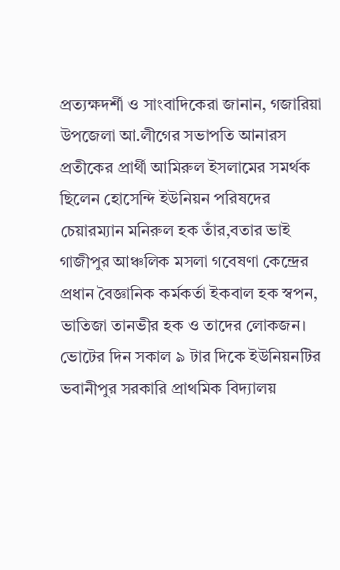প্রত্যক্ষদর্শী ও সাংবাদিকেরা জানান, গজারিয়া উপজেলা আ.লীগের সভাপতি আনারস প্রতীকের প্রার্থী আমিরুল ইসলামের সমর্থক ছিলেন হোসেন্দি ইউনিয়ন পরিষদের চেয়ারম্যান মনিরুল হক তাঁর,বতার ভাই গাজীপুর আঞ্চলিক মসলা গবেষণা কেন্দ্রের প্রধান বৈজ্ঞানিক কর্মকর্তা ইকবাল হক স্বপন, ভাতিজা তানভীর হক ও তাদের লোকজন।
ভোটের দিন সকাল ৯ টার দিকে ইউনিয়নটির ভবানীপুর সরকারি প্রাথমিক বিদ্যালয়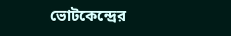ভোটকেন্দ্রের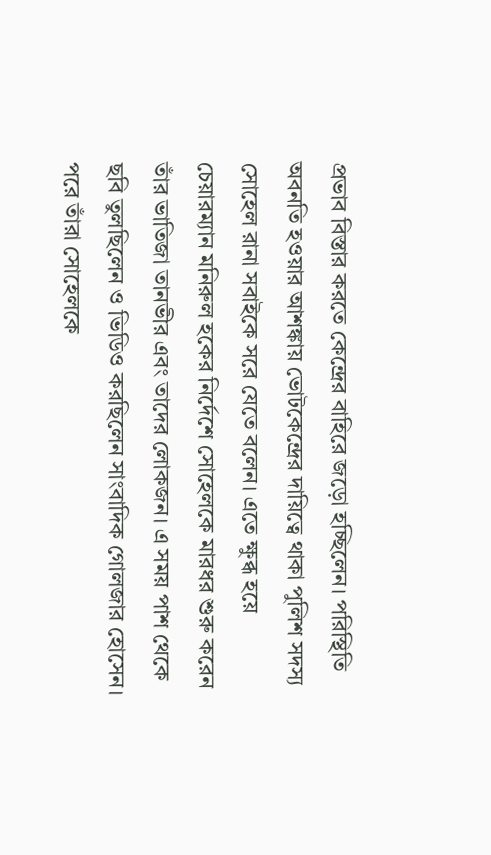প্রভাব বিস্তার করতে কেন্দ্রের বাহিরে জড়ো হচ্ছিলেন। পরিস্থিতি অবনতি হওয়ার আশঙ্কায় ভোটকেন্দ্রের দায়িত্বে থাকা পুলিশ সদস্য সোহেল রানা সবাইকে সরে যেতে বলেন। এতে ক্ষুব্ধ হয়ে চেয়ারম্যান মনিরুল হকের নির্দেশে সোহেলকে মারধর শুরু করেন তাঁর ভাতিজা তানভীর এবং তাদের লোকজন। এ সময় পাশ থেকে ছবি তুলছিলেন ও ভিডিও করছিলেন সাংবাদিক গোলজার হোসেন।
পরে তাঁরা সোহেলকে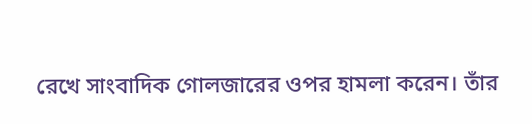রেখে সাংবাদিক গোলজারের ওপর হামলা করেন। তাঁর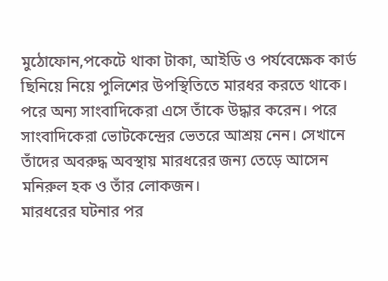মুঠোফোন,পকেটে থাকা টাকা, আইডি ও পর্যবেক্ষেক কার্ড ছিনিয়ে নিয়ে পুলিশের উপস্থিতিতে মারধর করতে থাকে। পরে অন্য সাংবাদিকেরা এসে তাঁকে উদ্ধার করেন। পরে সাংবাদিকেরা ভোটকেন্দ্রের ভেতরে আশ্রয় নেন। সেখানে তাঁদের অবরুদ্ধ অবস্থায় মারধরের জন্য তেড়ে আসেন মনিরুল হক ও তাঁর লোকজন।
মারধরের ঘটনার পর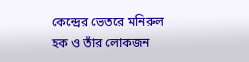কেন্দ্রের ভেতরে মনিরুল হক ও তাঁর লোকজন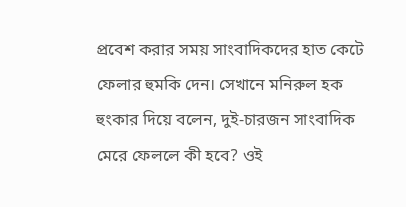প্রবেশ করার সময় সাংবাদিকদের হাত কেটে ফেলার হুমকি দেন। সেখানে মনিরুল হক হুংকার দিয়ে বলেন, দুই-চারজন সাংবাদিক মেরে ফেললে কী হবে? ওই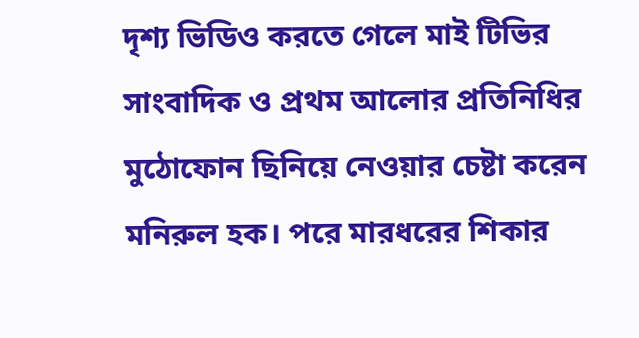দৃশ্য ভিডিও করতে গেলে মাই টিভির সাংবাদিক ও প্রথম আলোর প্রতিনিধির মুঠোফোন ছিনিয়ে নেওয়ার চেষ্টা করেন মনিরুল হক। পরে মারধরের শিকার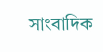সাংবাদিক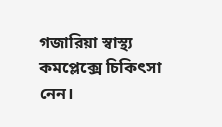গজারিয়া স্বাস্থ্য কমপ্লেক্সে চিকিৎসা নেন।